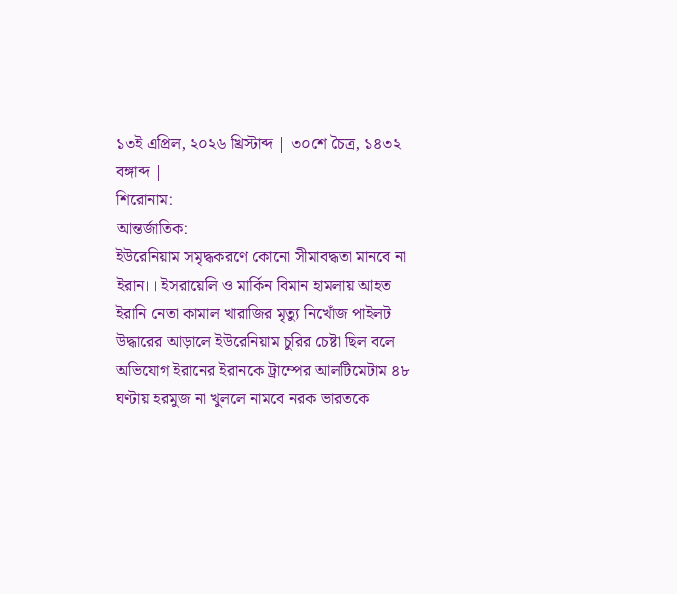১৩ই এপ্রিল, ২০২৬ খ্রিস্টাব্দ | ৩০শে চৈত্র, ১৪৩২ বঙ্গাব্দ |
শিরোনাম:
আন্তর্জাতিক:
ইউরেনিয়াম সমৃদ্ধকরণে কোনো সীমাবদ্ধতা মানবে না ইরান।। ইসরায়েলি ও মার্কিন বিমান হামলায় আহত ইরানি নেতা কামাল খারাজির মৃত্যু নিখোঁজ পাইলট উদ্ধারের আড়ালে ইউরেনিয়াম চুরির চেষ্টা ছিল বলে অভিযোগ ইরানের ইরানকে ট্রাম্পের আলটিমেটাম ৪৮ ঘণ্টায় হরমুজ না খুললে নামবে নরক ভারতকে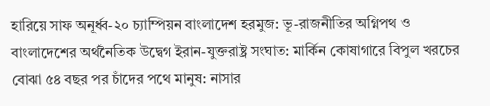হারিয়ে সাফ অনূর্ধ্ব-২০ চ্যাম্পিয়ন বাংলাদেশ হরমুজ: ভূ-রাজনীতির অগ্নিপথ ও বাংলাদেশের অর্থনৈতিক উদ্বেগ ইরান-যুক্তরাষ্ট্র সংঘাত: মার্কিন কোষাগারে বিপুল খরচের বোঝা ৫৪ বছর পর চাঁদের পথে মানুষ: নাসার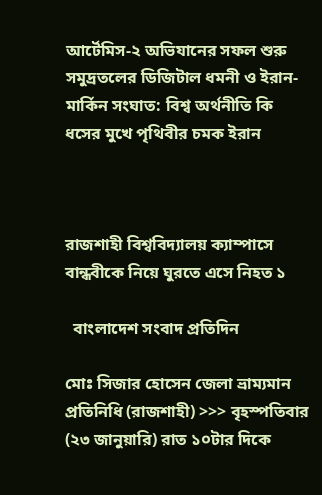আর্টেমিস-২ অভিযানের সফল শুরু সমুদ্রতলের ডিজিটাল ধমনী ও ইরান-মার্কিন সংঘাত: বিশ্ব অর্থনীতি কি ধসের মুখে পৃথিবীর চমক ইরান



রাজশাহী বিশ্ববিদ্যালয় ক্যাম্পাসে বান্ধবীকে নিয়ে ঘুরতে এসে নিহত ১

  বাংলাদেশ সংবাদ প্রতিদিন

মোঃ সিজার হোসেন জেলা ভ্রাম্যমান প্রতিনিধি (রাজশাহী) >>> বৃহস্পতিবার (২৩ জানুয়ারি) রাত ১০টার দিকে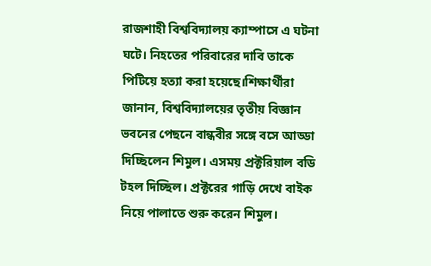রাজশাহী বিশ্ববিদ্যালয় ক্যাম্পাসে এ ঘটনা ঘটে। নিহতের পরিবারের দাবি তাকে পিটিয়ে হত্যা করা হয়েছে।শিক্ষার্থীরা জানান, বিশ্ববিদ্যালয়ের তৃতীয় বিজ্ঞান ভবনের পেছনে বান্ধবীর সঙ্গে বসে আড্ডা দিচ্ছিলেন শিমুল। এসময় প্রক্টরিয়াল বডি টহল দিচ্ছিল। প্রক্টরের গাড়ি দেখে বাইক নিয়ে পালাতে শুরু করেন শিমুল।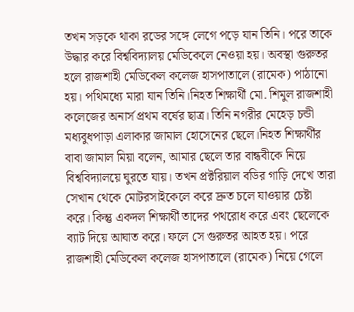তখন সড়কে থাকা রডের সঙ্গে লেগে পড়ে যান তিনি। পরে তাকে উদ্ধার করে বিশ্ববিদ্যালয় মেডিকেলে নেওয়া হয়। অবস্থা গুরুতর হলে রাজশাহী মেডিকেল কলেজ হাসপাতালে (রামেক) পাঠানো হয়। পথিমধ্যে মারা যান তিনি।নিহত শিক্ষার্থী মো. শিমুল রাজশাহী কলেজের অনার্স প্রথম বর্ষের ছাত্র। তিনি নগরীর মেহেড় চন্ডী মধ্যবুধপাড়া এলাকার জামাল হোসেনের ছেলে।নিহত শিক্ষার্থীর বাবা জামাল মিয়া বলেন, আমার ছেলে তার বান্ধবীকে নিয়ে বিশ্ববিদ্যালয়ে ঘুরতে যায়। তখন প্রক্টরিয়াল বডির গাড়ি দেখে তারা সেখান থেকে মোটরসাইকেলে করে দ্রুত চলে যাওয়ার চেষ্টা করে। কিন্তু একদল শিক্ষার্থী তাদের পথরোধ করে এবং ছেলেকে ব্যাট দিয়ে আঘাত করে। ফলে সে গুরুতর আহত হয়। পরে রাজশাহী মেডিকেল কলেজ হাসপাতালে (রামেক) নিয়ে গেলে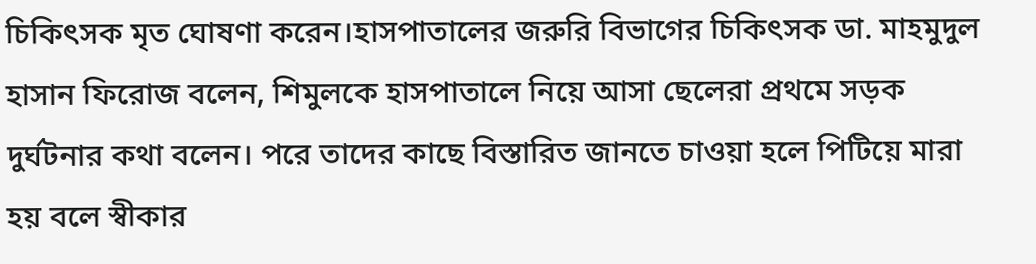চিকিৎসক মৃত ঘোষণা করেন।হাসপাতালের জরুরি বিভাগের চিকিৎসক ডা. মাহমুদুল হাসান ফিরোজ বলেন, শিমুলকে হাসপাতালে নিয়ে আসা ছেলেরা প্রথমে সড়ক দুর্ঘটনার কথা বলেন। পরে তাদের কাছে বিস্তারিত জানতে চাওয়া হলে পিটিয়ে মারা হয় বলে স্বীকার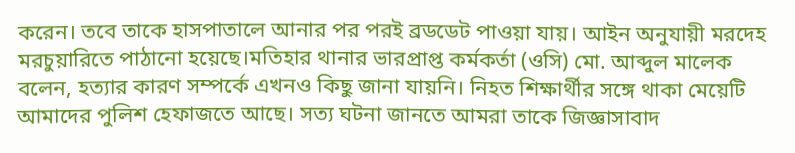করেন। তবে তাকে হাসপাতালে আনার পর পরই ব্রডডেট পাওয়া যায়। আইন অনুযায়ী মরদেহ মরচুয়ারিতে পাঠানো হয়েছে।মতিহার থানার ভারপ্রাপ্ত কর্মকর্তা (ওসি) মো. আব্দুল মালেক বলেন, হত্যার কারণ সম্পর্কে এখনও কিছু জানা যায়নি। নিহত শিক্ষার্থীর সঙ্গে থাকা মেয়েটি আমাদের পুলিশ হেফাজতে আছে। সত্য ঘটনা জানতে আমরা তাকে জিজ্ঞাসাবাদ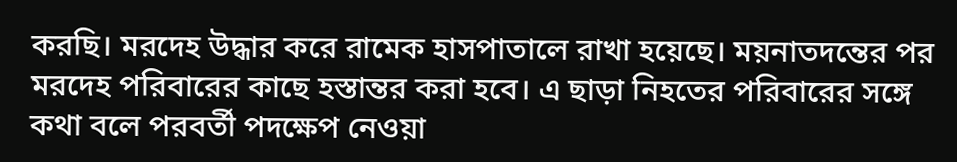করছি। মরদেহ উদ্ধার করে রামেক হাসপাতালে রাখা হয়েছে। ময়নাতদন্তের পর মরদেহ পরিবারের কাছে হস্তান্তর করা হবে। এ ছাড়া নিহতের পরিবারের সঙ্গে কথা বলে পরবর্তী পদক্ষেপ নেওয়া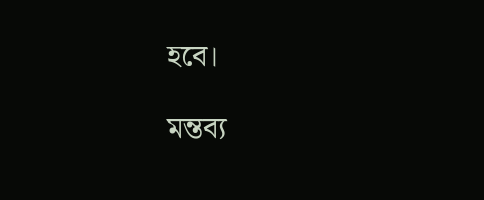হবে।

মন্তব্য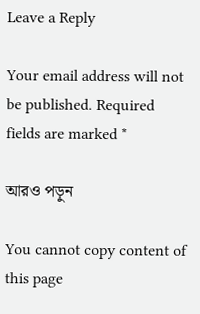Leave a Reply

Your email address will not be published. Required fields are marked *

আরও পড়ুন

You cannot copy content of this page